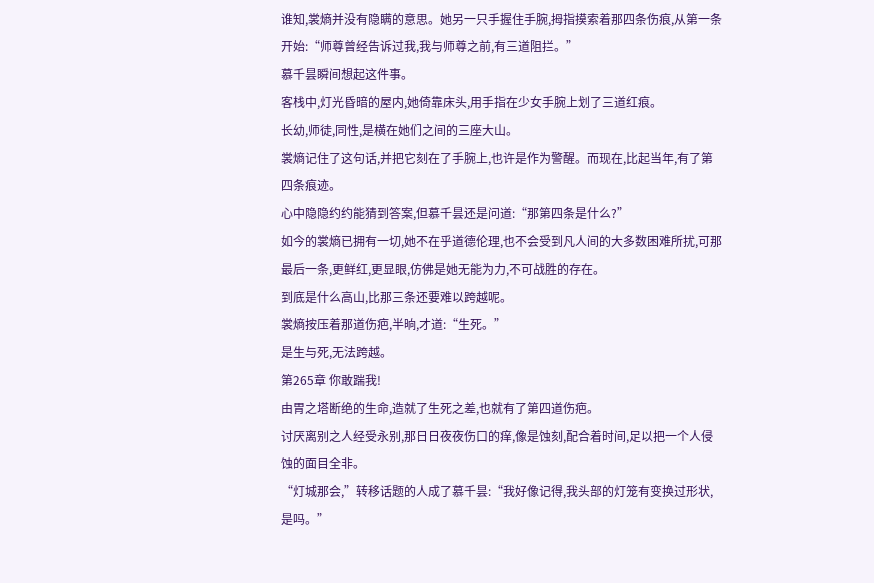谁知,裳熵并没有隐瞒的意思。她另一只手握住手腕,拇指摸索着那四条伤痕,从第一条开始:“师尊曾经告诉过我,我与师尊之前,有三道阻拦。”
慕千昙瞬间想起这件事。
客栈中,灯光昏暗的屋内,她倚靠床头,用手指在少女手腕上划了三道红痕。
长幼,师徒,同性,是横在她们之间的三座大山。
裳熵记住了这句话,并把它刻在了手腕上,也许是作为警醒。而现在,比起当年,有了第四条痕迹。
心中隐隐约约能猜到答案,但慕千昙还是问道:“那第四条是什么?”
如今的裳熵已拥有一切,她不在乎道德伦理,也不会受到凡人间的大多数困难所扰,可那最后一条,更鲜红,更显眼,仿佛是她无能为力,不可战胜的存在。
到底是什么高山,比那三条还要难以跨越呢。
裳熵按压着那道伤疤,半晌,才道:“生死。”
是生与死,无法跨越。
第265章 你敢踹我!
由胃之塔断绝的生命,造就了生死之差,也就有了第四道伤疤。
讨厌离别之人经受永别,那日日夜夜伤口的痒,像是蚀刻,配合着时间,足以把一个人侵蚀的面目全非。
“灯城那会,”转移话题的人成了慕千昙:“我好像记得,我头部的灯笼有变换过形状,是吗。”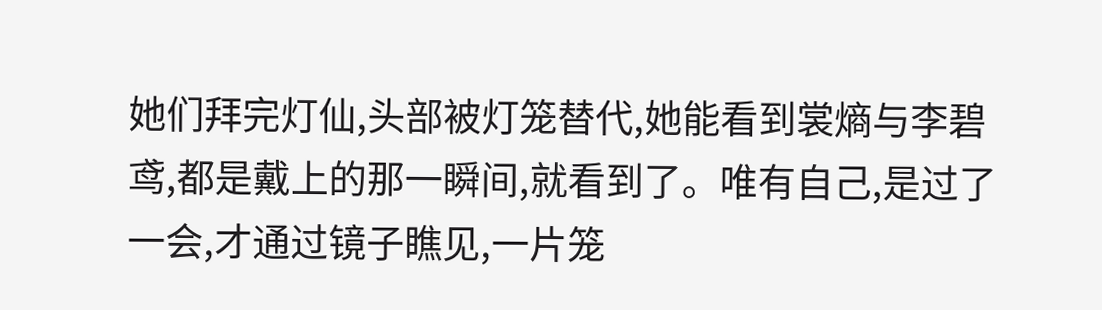她们拜完灯仙,头部被灯笼替代,她能看到裳熵与李碧鸢,都是戴上的那一瞬间,就看到了。唯有自己,是过了一会,才通过镜子瞧见,一片笼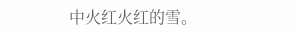中火红火红的雪。